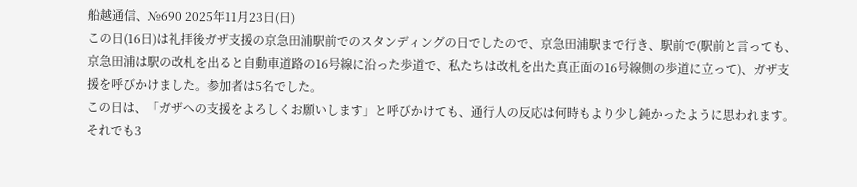船越通信、№690 2025年11月23日(日)
この日(16日)は礼拝後ガザ支援の京急田浦駅前でのスタンディングの日でしたので、京急田浦駅まで行き、駅前で(駅前と言っても、京急田浦は駅の改札を出ると自動車道路の16号線に沿った歩道で、私たちは改札を出た真正面の16号線側の歩道に立って)、ガザ支援を呼びかけました。参加者は5名でした。
この日は、「ガザへの支援をよろしくお願いします」と呼びかけても、通行人の反応は何時もより少し鈍かったように思われます。それでも3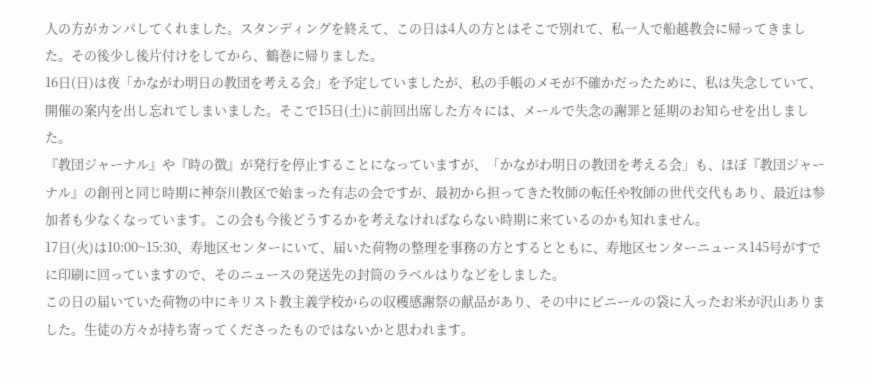人の方がカンパしてくれました。スタンディングを終えて、この日は4人の方とはそこで別れて、私一人で船越教会に帰ってきました。その後少し後片付けをしてから、鶴巻に帰りました。
16日(日)は夜「かながわ明日の教団を考える会」を予定していましたが、私の手帳のメモが不確かだったために、私は失念していて、開催の案内を出し忘れてしまいました。そこで15日(土)に前回出席した方々には、メールで失念の謝罪と延期のお知らせを出しました。
『教団ジャーナル』や『時の徴』が発行を停止することになっていますが、「かながわ明日の教団を考える会」も、ほぼ『教団ジャーナル』の創刊と同じ時期に神奈川教区で始まった有志の会ですが、最初から担ってきた牧師の転任や牧師の世代交代もあり、最近は参加者も少なくなっています。この会も今後どうするかを考えなければならない時期に来ているのかも知れません。
17日(火)は10:00~15:30、寿地区センターにいて、届いた荷物の整理を事務の方とするとともに、寿地区センターニュース145号がすでに印刷に回っていますので、そのニュースの発送先の封筒のラベルはりなどをしました。
この日の届いていた荷物の中にキリスト教主義学校からの収穫感謝祭の献品があり、その中にビニールの袋に入ったお米が沢山ありました。生徒の方々が持ち寄ってくださったものではないかと思われます。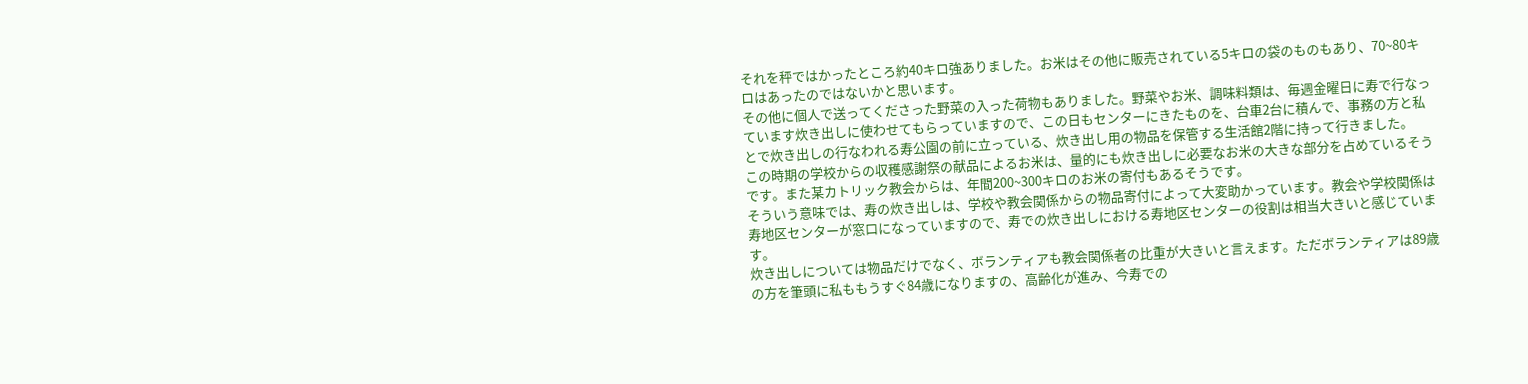それを秤ではかったところ約40キロ強ありました。お米はその他に販売されている5キロの袋のものもあり、70~80キロはあったのではないかと思います。
その他に個人で送ってくださった野菜の入った荷物もありました。野菜やお米、調味料類は、毎週金曜日に寿で行なっています炊き出しに使わせてもらっていますので、この日もセンターにきたものを、台車2台に積んで、事務の方と私とで炊き出しの行なわれる寿公園の前に立っている、炊き出し用の物品を保管する生活館2階に持って行きました。
この時期の学校からの収穫感謝祭の献品によるお米は、量的にも炊き出しに必要なお米の大きな部分を占めているそうです。また某カトリック教会からは、年間200~300キロのお米の寄付もあるそうです。
そういう意味では、寿の炊き出しは、学校や教会関係からの物品寄付によって大変助かっています。教会や学校関係は寿地区センターが窓口になっていますので、寿での炊き出しにおける寿地区センターの役割は相当大きいと感じています。
炊き出しについては物品だけでなく、ボランティアも教会関係者の比重が大きいと言えます。ただボランティアは89歳の方を筆頭に私ももうすぐ84歳になりますの、高齢化が進み、今寿での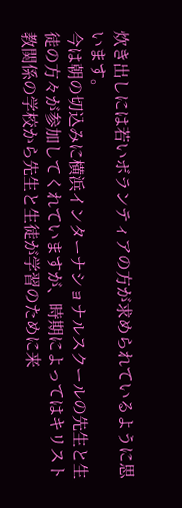炊き出しには若いボランティアの方が求められているように思います。
今は朝の切込みに横浜インターナショナルスクールの先生と生徒の方々が参加してくれていますが、時期によってはキリスト教関係の学校から先生と生徒が学習のために来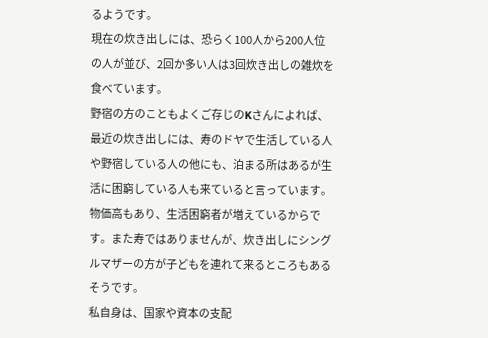るようです。
現在の炊き出しには、恐らく100人から200人位の人が並び、2回か多い人は3回炊き出しの雑炊を食べています。
野宿の方のこともよくご存じのKさんによれば、最近の炊き出しには、寿のドヤで生活している人や野宿している人の他にも、泊まる所はあるが生活に困窮している人も来ていると言っています。物価高もあり、生活困窮者が増えているからです。また寿ではありませんが、炊き出しにシングルマザーの方が子どもを連れて来るところもあるそうです。
私自身は、国家や資本の支配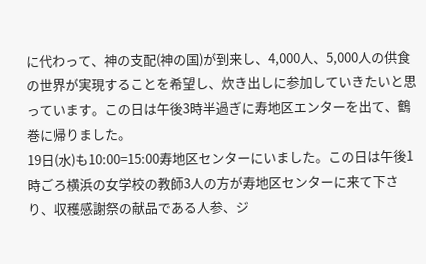に代わって、神の支配(神の国)が到来し、4,000人、5,000人の供食の世界が実現することを希望し、炊き出しに参加していきたいと思っています。この日は午後3時半過ぎに寿地区エンターを出て、鶴巻に帰りました。
19日(水)も10:00=15:00寿地区センターにいました。この日は午後1時ごろ横浜の女学校の教師3人の方が寿地区センターに来て下さり、収穫感謝祭の献品である人参、ジ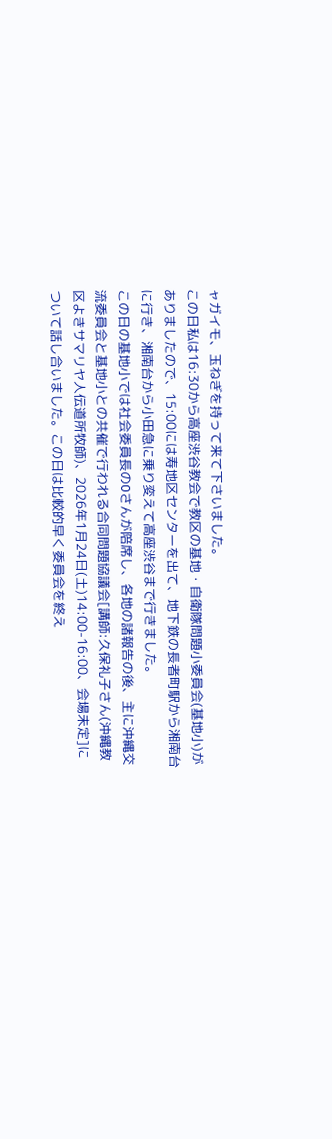ャガイモ、玉ねぎを持って来て下さいました。
この日私は16:30から高座渋谷教会で教区の基地・自衛隊問題小委員会(基地小)がありましたので、15:00には寿地区センターを出て、地下鉄の長者町駅から湘南台に行き、湘南台から小田急に乗り変えて高座渋谷まで行きました。
この日の基地小では社会委員長のOさんが陪席し、各地の諸報告の後、主に沖縄交流委員会と基地小との共催で行われる合同問題協議会[講師:久保礼子さん(沖縄教区よきサマリヤ人伝道所牧師)、2026年1月24日(土)14:00-16:00、会場未定]について話し合いました。この日は比較的早く委員会を終え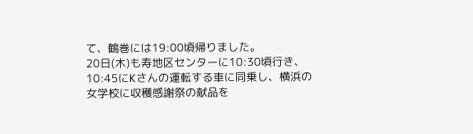て、鶴巻には19:00頃帰りました。
20日(木)も寿地区センターに10:30頃行き、10:45にKさんの運転する車に同乗し、横浜の女学校に収穫感謝祭の献品を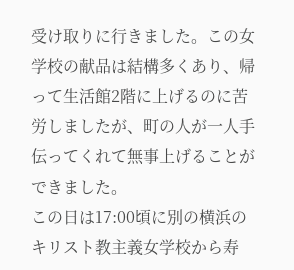受け取りに行きました。この女学校の献品は結構多くあり、帰って生活館2階に上げるのに苦労しましたが、町の人が一人手伝ってくれて無事上げることができました。
この日は17:00頃に別の横浜のキリスト教主義女学校から寿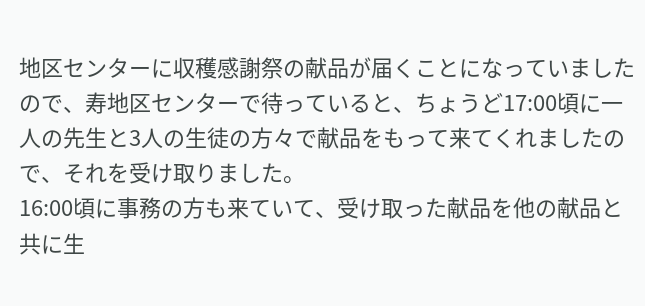地区センターに収穫感謝祭の献品が届くことになっていましたので、寿地区センターで待っていると、ちょうど17:00頃に一人の先生と3人の生徒の方々で献品をもって来てくれましたので、それを受け取りました。
16:00頃に事務の方も来ていて、受け取った献品を他の献品と共に生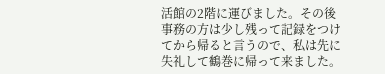活館の2階に運びました。その後事務の方は少し残って記録をつけてから帰ると言うので、私は先に失礼して鶴巻に帰って来ました。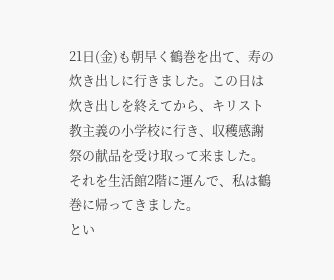21日(金)も朝早く鶴巻を出て、寿の炊き出しに行きました。この日は炊き出しを終えてから、キリスト教主義の小学校に行き、収穫感謝祭の献品を受け取って来ました。それを生活館2階に運んで、私は鶴巻に帰ってきました。
とい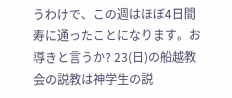うわけで、この週はほぼ4日間寿に通ったことになります。お導きと言うか? 23(日)の船越教会の説教は神学生の説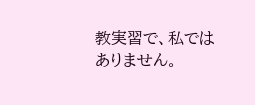教実習で、私ではありません。